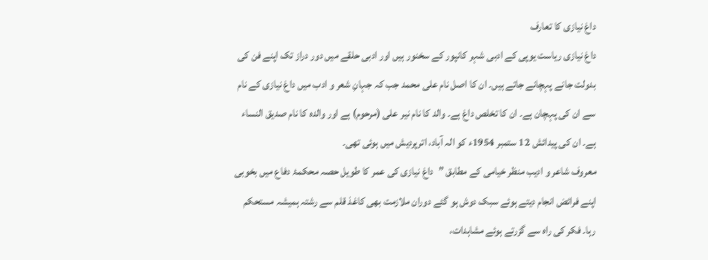داغ نیازی کا تعارف
داغ نیازی ریاست یوپی کے ادبی شہر کانپور کے سخنور ہیں اور ادبی حلقے میں دور دراز تک اپنے فن کی بدولت جانے پہچانے جاتے ہیں۔ ان کا اصل نام علی محمد جب کہ جہانِ شعر و ادب میں داغ نیازی کے نام سے ان کی پہچان ہے۔ ان کا تخلص داغ ہے۔ والد کا نام نیر علی (مرحوم) ہے اور والدہ کا نام صدیق النساء ہے۔ ان کی پیدائش 12 ستمبر 1954ء کو الہ آباد، اترپردیش میں ہوئی تھی۔
معروف شاعر و ادیب منظر خیامی کے مطابق ”داغ نیازی کی عمر کا طویل حصہ محکمۂ دفاع میں بخوبی اپنے فرائض انجام دیتے ہوئے سبک دوش ہو گئے دوران ملازمت بھی کاغذ قلم سے رشتہ ہمیشہ مستحکم رہا۔ فکر کی راہ سے گزرتے ہوئے مشاہدات،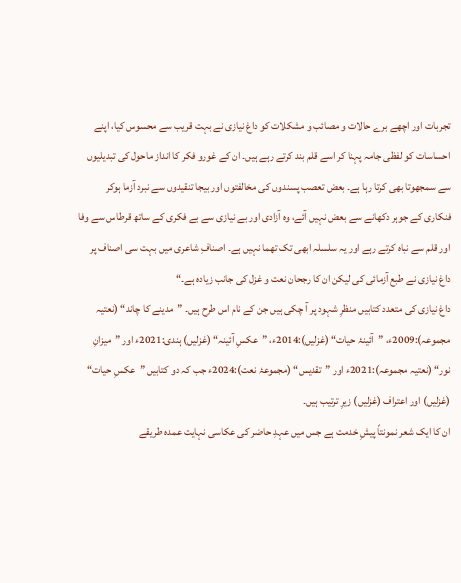تجربات اور اچھے برے حالات و مصائب و مشکلات کو داغ نیازی نے بہت قریب سے محسوس کیا، اپنے احساسات کو لفظی جامہ پہنا کر اسے قلم بند کرتے رہے ہیں۔ ان کے غورو فکر کا انداز ماحول کی تبدیلیوں سے سمجھوتا بھی کرتا رہا ہے۔ بعض تعصب پسندوں کی مخالفتوں اور بیجا تنقیدوں سے نبرد آزما ہوکر فنکاری کے جوہر دکھانے سے بعض نہیں آئے، وہ آزادی اور بے نیازی سے بے فکری کے ساتھ قرطاس سے وفا اور قلم سے نباہ کرتے رہے اور یہ سلسلہ ابھی تک تھما نہیں ہے۔ اصنافِ شاعری میں بہت سی اصناف پر داغ نیازی نے طبع آزمائی کی لیکن ان کا رجحان نعت و غزل کی جانب زیادہ ہے۔“
داغ نیازی کی متعدد کتابیں منظرِ شہود پر آ چکی ہیں جن کے نام اس طرح ہیں۔ ”مدینے کا چاند“ (نعتیہ مجموعہ):2009ء، ”آئینۂ حیات“ (غزلیں):2014ء، ”عکسِ آئینہ“ (غزلیں) ہندی:2021ء اور ”میزانِ نور“ (نعتیہ مجموعہ):2021ء اور ”تقدیس“ (مجموعۂ نعت):2024ء جب کہ دو کتابیں ”عکسِ حیات“ (غزلیں) اور اعتراف (غزلیں) زیرِ ترتیب ہیں۔
ان کا ایک شعر نمونتاً پیشِ خدمت ہے جس میں عہدِ حاضر کی عکاسی نہایت عمدہ طریقے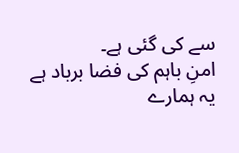سے کی گئی ہے۔
امنِ باہم کی فضا برباد ہے
یہ ہمارے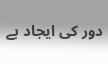دور کی ایجاد ہے